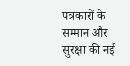पत्रकारों के सम्मान और सुरक्षा की नई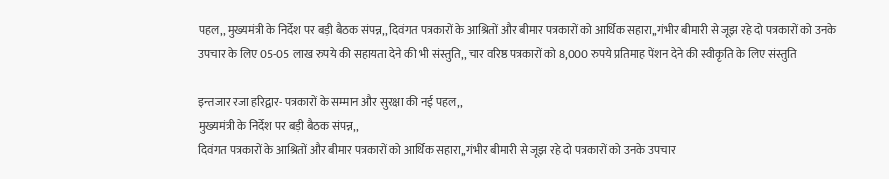पहल,, मुख्यमंत्री के निर्देश पर बड़ी बैठक संपन्न,, दिवंगत पत्रकारों के आश्रितों और बीमार पत्रकारों को आर्थिक सहारा,,गंभीर बीमारी से जूझ रहे दो पत्रकारों को उनके उपचार के लिए 05-05 लाख रुपये की सहायता देने की भी संस्तुति,, चार वरिष्ठ पत्रकारों को 8,000 रुपये प्रतिमाह पेंशन देने की स्वीकृति के लिए संस्तुति

इन्तजार रजा हरिद्वार- पत्रकारों के सम्मान और सुरक्षा की नई पहल,,
मुख्यमंत्री के निर्देश पर बड़ी बैठक संपन्न,,
दिवंगत पत्रकारों के आश्रितों और बीमार पत्रकारों को आर्थिक सहारा,,गंभीर बीमारी से जूझ रहे दो पत्रकारों को उनके उपचार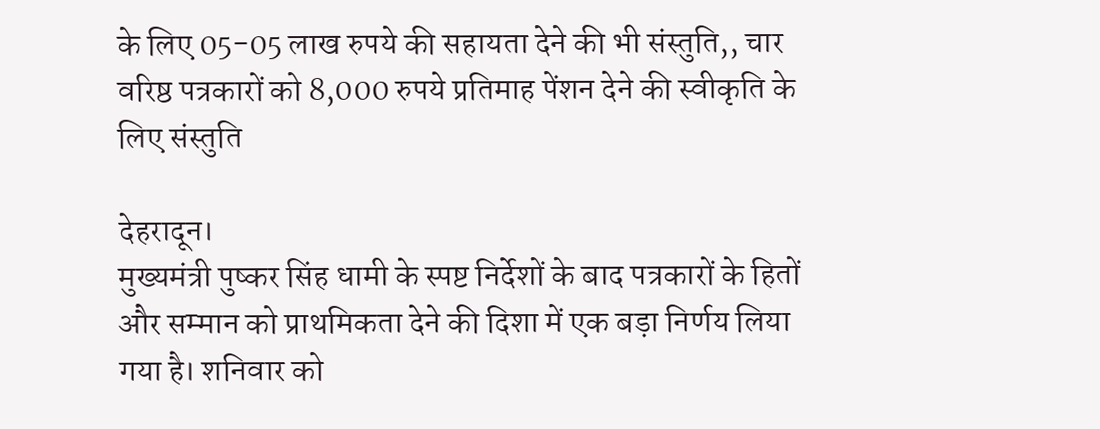के लिए 05-05 लाख रुपये की सहायता देने की भी संस्तुति,, चार वरिष्ठ पत्रकारों को 8,000 रुपये प्रतिमाह पेंशन देने की स्वीकृति के लिए संस्तुति

देहरादून।
मुख्यमंत्री पुष्कर सिंह धामी के स्पष्ट निर्देशों के बाद पत्रकारों के हितों और सम्मान को प्राथमिकता देने की दिशा में एक बड़ा निर्णय लिया गया है। शनिवार को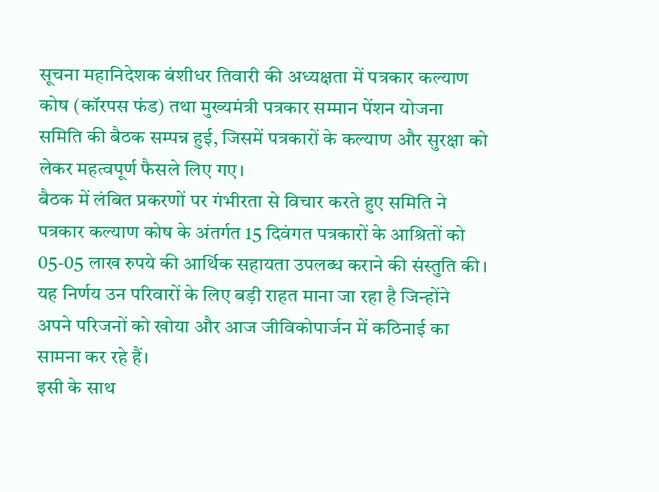सूचना महानिदेशक बंशीधर तिवारी की अध्यक्षता में पत्रकार कल्याण कोष (कॉरपस फंड) तथा मुख्यमंत्री पत्रकार सम्मान पेंशन योजना समिति की बैठक सम्पन्न हुई, जिसमें पत्रकारों के कल्याण और सुरक्षा को लेकर महत्वपूर्ण फैसले लिए गए।
बैठक में लंबित प्रकरणों पर गंभीरता से विचार करते हुए समिति ने पत्रकार कल्याण कोष के अंतर्गत 15 दिवंगत पत्रकारों के आश्रितों को 05-05 लाख रुपये की आर्थिक सहायता उपलब्ध कराने की संस्तुति की। यह निर्णय उन परिवारों के लिए बड़ी राहत माना जा रहा है जिन्होंने अपने परिजनों को खोया और आज जीविकोपार्जन में कठिनाई का सामना कर रहे हैं।
इसी के साथ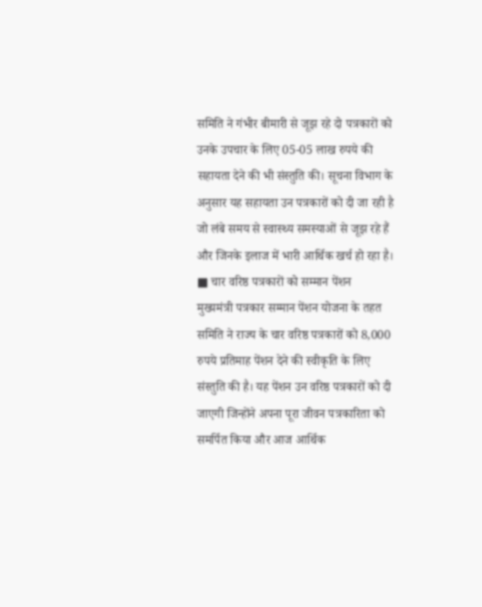समिति ने गंभीर बीमारी से जूझ रहे दो पत्रकारों को उनके उपचार के लिए 05-05 लाख रुपये की सहायता देने की भी संस्तुति की। सूचना विभाग के अनुसार यह सहायता उन पत्रकारों को दी जा रही है जो लंबे समय से स्वास्थ्य समस्याओं से जूझ रहे हैं और जिनके इलाज में भारी आर्थिक खर्च हो रहा है।
■ चार वरिष्ठ पत्रकारों को सम्मान पेंशन
मुख्यमंत्री पत्रकार सम्मान पेंशन योजना के तहत समिति ने राज्य के चार वरिष्ठ पत्रकारों को 8,000 रुपये प्रतिमाह पेंशन देने की स्वीकृति के लिए संस्तुति की है। यह पेंशन उन वरिष्ठ पत्रकारों को दी जाएगी जिन्होंने अपना पूरा जीवन पत्रकारिता को समर्पित किया और आज आर्थिक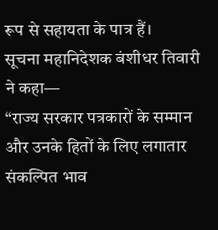रूप से सहायता के पात्र हैं।
सूचना महानिदेशक बंशीधर तिवारी ने कहा—
“राज्य सरकार पत्रकारों के सम्मान और उनके हितों के लिए लगातार संकल्पित भाव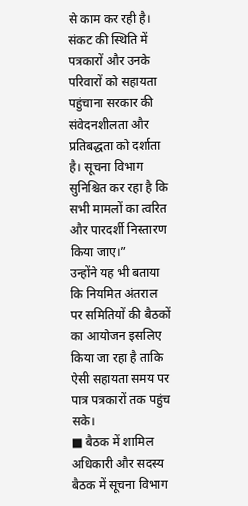से काम कर रही है। संकट की स्थिति में पत्रकारों और उनके परिवारों को सहायता पहुंचाना सरकार की संवेदनशीलता और प्रतिबद्धता को दर्शाता है। सूचना विभाग सुनिश्चित कर रहा है कि सभी मामलों का त्वरित और पारदर्शी निस्तारण किया जाए।”
उन्होंने यह भी बताया कि नियमित अंतराल पर समितियों की बैठकों का आयोजन इसलिए किया जा रहा है ताकि ऐसी सहायता समय पर पात्र पत्रकारों तक पहुंच सके।
■ बैठक में शामिल अधिकारी और सदस्य
बैठक में सूचना विभाग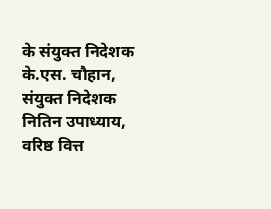के संयुक्त निदेशक के.एस. चौहान, संयुक्त निदेशक नितिन उपाध्याय, वरिष्ठ वित्त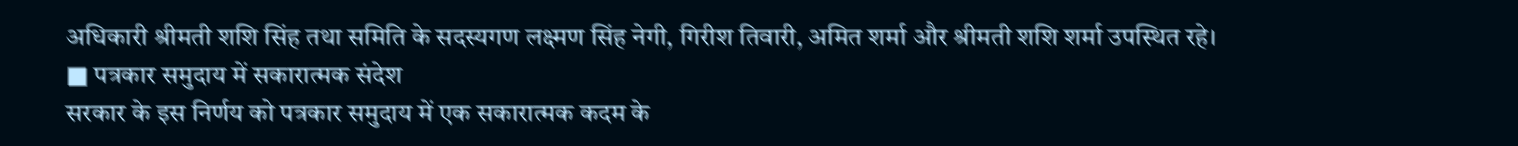अधिकारी श्रीमती शशि सिंह तथा समिति के सदस्यगण लक्ष्मण सिंह नेगी, गिरीश तिवारी, अमित शर्मा और श्रीमती शशि शर्मा उपस्थित रहे।
■ पत्रकार समुदाय में सकारात्मक संदेश
सरकार के इस निर्णय को पत्रकार समुदाय में एक सकारात्मक कदम के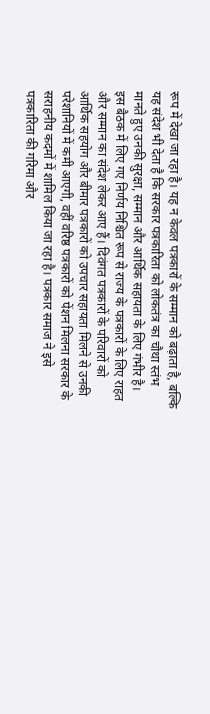रूप में देखा जा रहा है। यह न केवल पत्रकारों के सम्मान को बढ़ाता है, बल्कि यह संदेश भी देता है कि सरकार पत्रकारिता को लोकतंत्र का चौथा स्तंभ मानते हुए उनकी सुरक्षा, सम्मान और आर्थिक सहायता के लिए गंभीर है।
इस बैठक में लिए गए निर्णय निश्चित रूप से राज्य के पत्रकारों के लिए राहत और सम्मान का संदेश लेकर आए हैं। दिवंगत पत्रकारों के परिवारों को आर्थिक सहयोग और बीमार पत्रकारों को उपचार सहायता मिलने से उनकी परेशानियों में कमी आएगी, वहीं वरिष्ठ पत्रकारों को पेंशन मिलना सरकार के सराहनीय कदमों में शामिल किया जा रहा है। पत्रकार समाज ने इसे पत्रकारिता की गरिमा और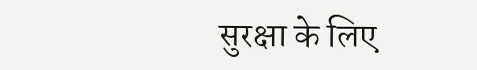सुरक्षा के लिए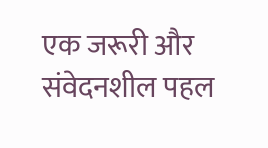एक जरूरी और संवेदनशील पहल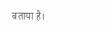बताया है।